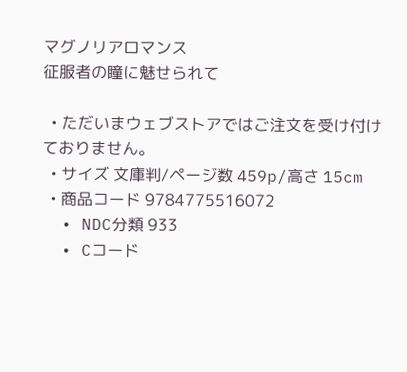マグノリアロマンス
征服者の瞳に魅せられて

  • ただいまウェブストアではご注文を受け付けておりません。
  • サイズ 文庫判/ページ数 459p/高さ 15cm
  • 商品コード 9784775516072
  • NDC分類 933
  • Cコード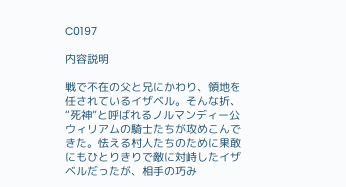C0197

内容説明

戦で不在の父と兄にかわり、領地を任されているイザベル。そんな折、“死神”と呼ばれるノルマンディー公ウィリアムの騎士たちが攻めこんできた。怯える村人たちのために果敢にもひとりきりで敵に対峙したイザベルだったが、相手の巧み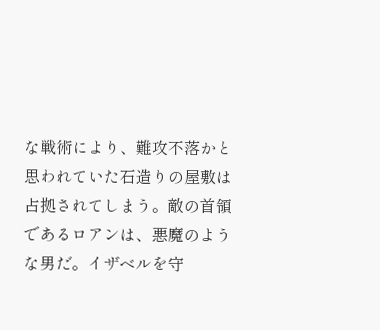な戦術により、難攻不落かと思われていた石造りの屋敷は占拠されてしまう。敵の首領であるロアンは、悪魔のような男だ。イザベルを守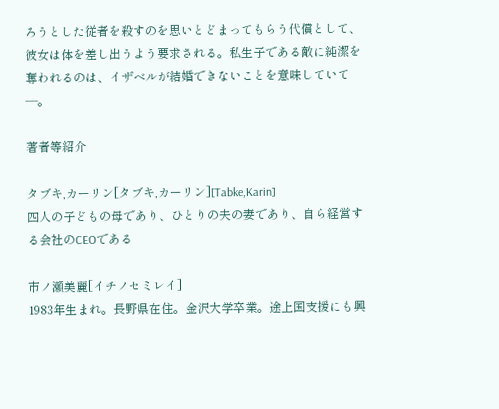ろうとした従者を殺すのを思いとどまってもらう代償として、彼女は体を差し出うよう要求される。私生子である敵に純潔を奪われるのは、イザベルが結婚できないことを意味していて―。

著者等紹介

タブキ,カーリン[タブキ,カーリン][Tabke,Karin]
四人の子どもの母であり、ひとりの夫の妻であり、自ら経営する会社のCEOである

市ノ瀬美麗[イチノセミレイ]
1983年生まれ。長野県在住。金沢大学卒業。途上国支援にも興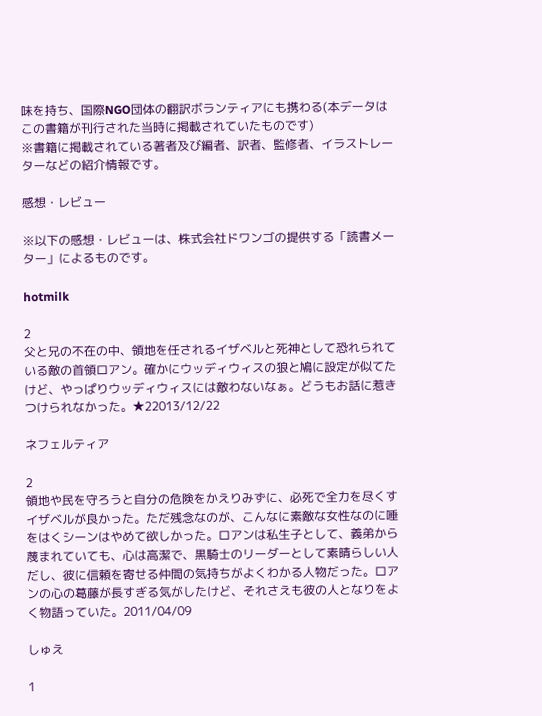味を持ち、国際NGO団体の翻訳ボランティアにも携わる(本データはこの書籍が刊行された当時に掲載されていたものです)
※書籍に掲載されている著者及び編者、訳者、監修者、イラストレーターなどの紹介情報です。

感想・レビュー

※以下の感想・レビューは、株式会社ドワンゴの提供する「読書メーター」によるものです。

hotmilk

2
父と兄の不在の中、領地を任されるイザベルと死神として恐れられている敵の首領ロアン。確かにウッディウィスの狼と鳩に設定が似てたけど、やっぱりウッディウィスには敵わないなぁ。どうもお話に惹きつけられなかった。★22013/12/22

ネフェルティア

2
領地や民を守ろうと自分の危険をかえりみずに、必死で全力を尽くすイザベルが良かった。ただ残念なのが、こんなに素敵な女性なのに唾をはくシーンはやめて欲しかった。ロアンは私生子として、義弟から蔑まれていても、心は高潔で、黒騎士のリーダーとして素晴らしい人だし、彼に信頼を寄せる仲間の気持ちがよくわかる人物だった。ロアンの心の葛藤が長すぎる気がしたけど、それさえも彼の人となりをよく物語っていた。2011/04/09

しゅえ

1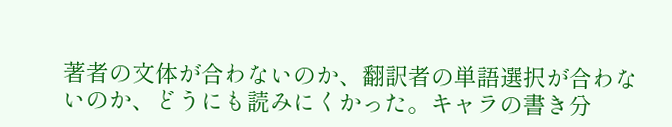著者の文体が合わないのか、翻訳者の単語選択が合わないのか、どうにも読みにくかった。キャラの書き分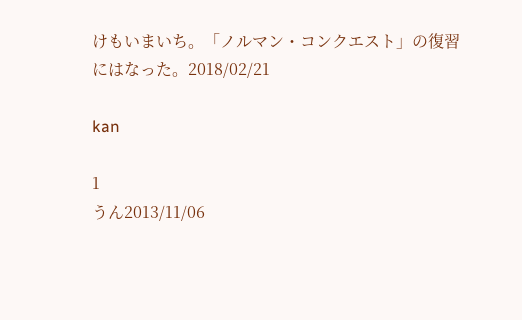けもいまいち。「ノルマン・コンクエスト」の復習にはなった。2018/02/21

kan

1
うん2013/11/06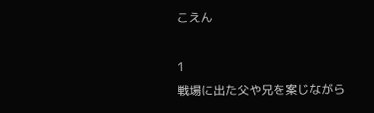こえん

1
戦場に出た父や兄を案じながら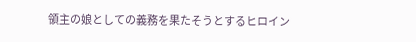領主の娘としての義務を果たそうとするヒロイン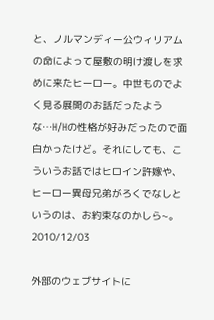と、ノルマンディー公ウィリアムの命によって屋敷の明け渡しを求めに来たヒーロー。中世ものでよく見る展開のお話だったような…H/Hの性格が好みだったので面白かったけど。それにしても、こういうお話ではヒロイン許嫁や、ヒーロー異母兄弟がろくでなしというのは、お約束なのかしら~。2010/12/03

外部のウェブサイトに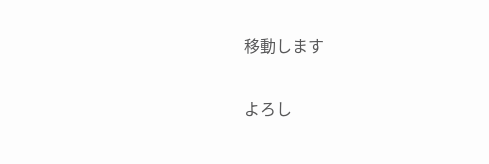移動します

よろし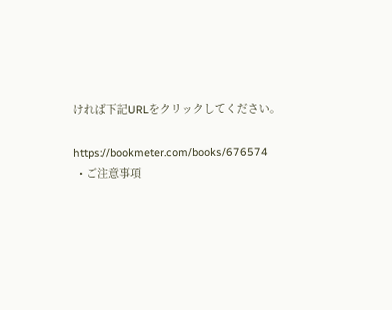ければ下記URLをクリックしてください。

https://bookmeter.com/books/676574
  • ご注意事項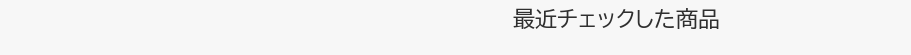最近チェックした商品